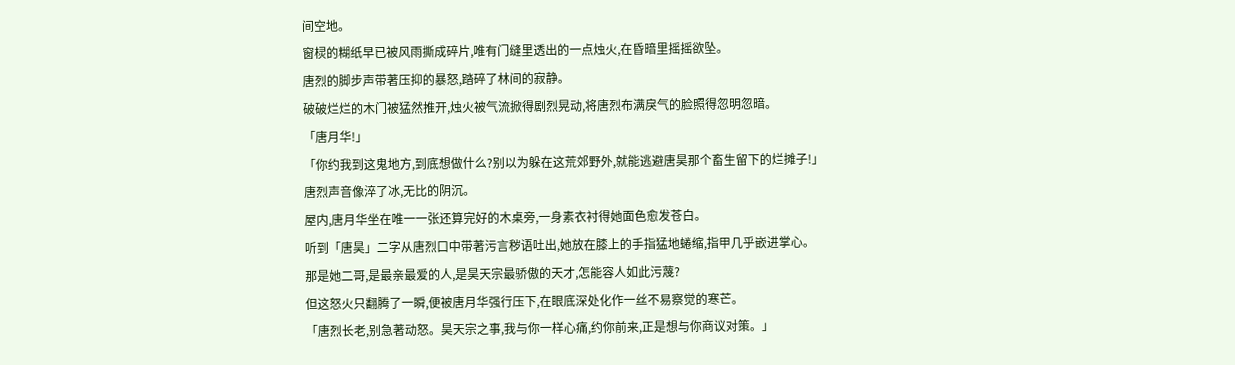间空地。
窗棂的糊纸早已被风雨撕成碎片,唯有门缝里透出的一点烛火,在昏暗里摇摇欲坠。
唐烈的脚步声带著压抑的暴怒,踏碎了林间的寂静。
破破烂烂的木门被猛然推开,烛火被气流掀得剧烈晃动,将唐烈布满戾气的脸照得忽明忽暗。
「唐月华!」
「你约我到这鬼地方,到底想做什么?别以为躲在这荒郊野外,就能逃避唐昊那个畜生留下的烂摊子!」
唐烈声音像淬了冰,无比的阴沉。
屋内,唐月华坐在唯一一张还算完好的木桌旁,一身素衣衬得她面色愈发苍白。
听到「唐昊」二字从唐烈口中带著污言秽语吐出,她放在膝上的手指猛地蜷缩,指甲几乎嵌进掌心。
那是她二哥,是最亲最爱的人,是昊天宗最骄傲的天才,怎能容人如此污蔑?
但这怒火只翻腾了一瞬,便被唐月华强行压下,在眼底深处化作一丝不易察觉的寒芒。
「唐烈长老,别急著动怒。昊天宗之事,我与你一样心痛,约你前来,正是想与你商议对策。」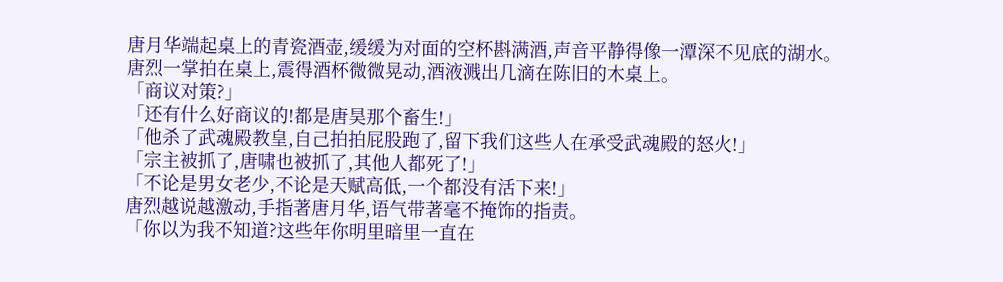唐月华端起桌上的青瓷酒壶,缓缓为对面的空杯斟满酒,声音平静得像一潭深不见底的湖水。
唐烈一掌拍在桌上,震得酒杯微微晃动,酒液溅出几滴在陈旧的木桌上。
「商议对策?」
「还有什么好商议的!都是唐昊那个畜生!」
「他杀了武魂殿教皇,自己拍拍屁股跑了,留下我们这些人在承受武魂殿的怒火!」
「宗主被抓了,唐啸也被抓了,其他人都死了!」
「不论是男女老少,不论是天赋高低,一个都没有活下来!」
唐烈越说越激动,手指著唐月华,语气带著毫不掩饰的指责。
「你以为我不知道?这些年你明里暗里一直在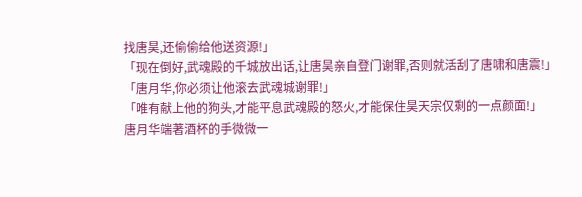找唐昊,还偷偷给他送资源!」
「现在倒好,武魂殿的千城放出话,让唐昊亲自登门谢罪,否则就活刮了唐啸和唐震!」
「唐月华,你必须让他滚去武魂城谢罪!」
「唯有献上他的狗头,才能平息武魂殿的怒火,才能保住昊天宗仅剩的一点颜面!」
唐月华端著酒杯的手微微一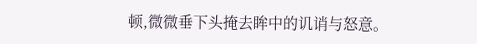顿,微微垂下头掩去眸中的讥诮与怒意。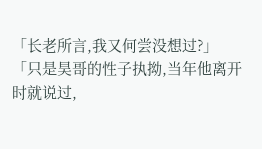「长老所言,我又何尝没想过?」
「只是昊哥的性子执拗,当年他离开时就说过,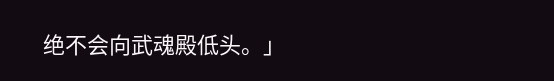绝不会向武魂殿低头。」